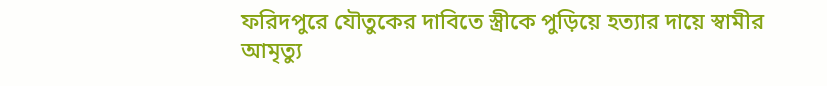ফরিদপুরে যৌতুকের দাবিতে স্ত্রীকে পুড়িয়ে হত্যার দায়ে স্বামীর আমৃত্যু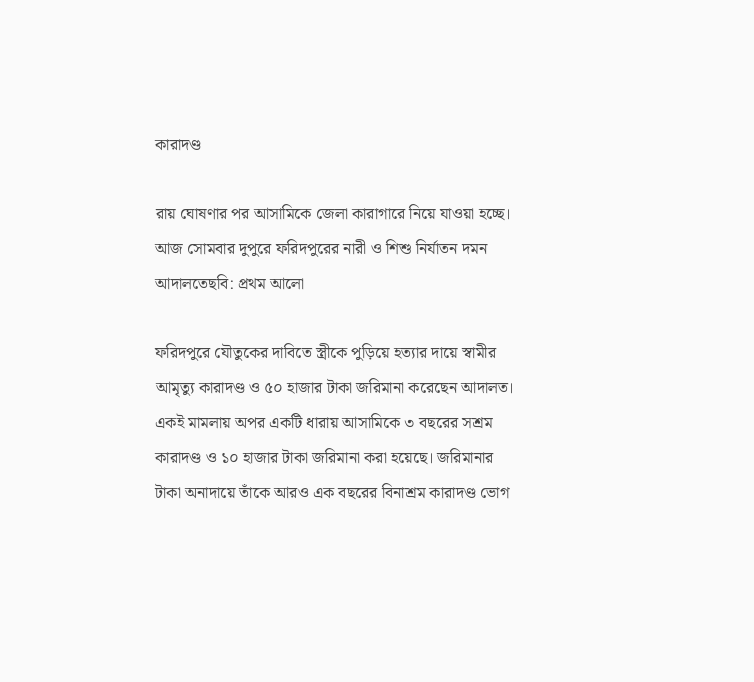কারাদণ্ড

রায় ঘোষণার পর আসামিকে জেলা কারাগারে নিয়ে যাওয়া হচ্ছে। আজ সোমবার দুপুরে ফরিদপুরের নারী ও শিশু নির্যাতন দমন আদালতেছবি: প্রথম আলো

ফরিদপুরে যৌতুকের দাবিতে স্ত্রীকে পুড়িয়ে হত্যার দায়ে স্বামীর আমৃত্যু কারাদণ্ড ও ৫০ হাজার টাকা জরিমানা করেছেন আদালত। একই মামলায় অপর একটি ধারায় আসামিকে ৩ বছরের সশ্রম কারাদণ্ড ও ১০ হাজার টাকা জরিমানা করা হয়েছে। জরিমানার টাকা অনাদায়ে তাঁকে আরও এক বছরের বিনাশ্রম কারাদণ্ড ভোগ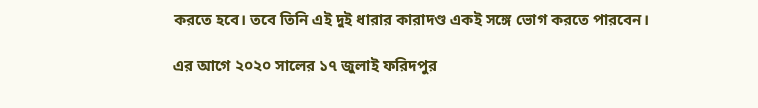করতে হবে। তবে তিনি এই দুই ধারার কারাদণ্ড একই সঙ্গে ভোগ করতে পারবেন।

এর আগে ২০২০ সালের ১৭ জুলাই ফরিদপুর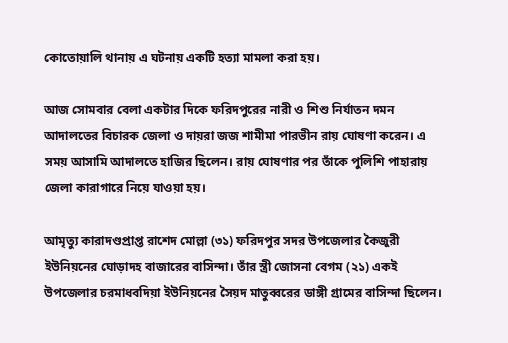কোতোয়ালি থানায় এ ঘটনায় একটি হত্যা মামলা করা হয়।

আজ সোমবার বেলা একটার দিকে ফরিদপুরের নারী ও শিশু নির্যাতন দমন আদালতের বিচারক জেলা ও দায়রা জজ শামীমা পারভীন রায় ঘোষণা করেন। এ সময় আসামি আদালতে হাজির ছিলেন। রায় ঘোষণার পর তাঁকে পুলিশি পাহারায় জেলা কারাগারে নিয়ে যাওয়া হয়।

আমৃত্যু কারাদণ্ডপ্রাপ্ত রাশেদ মোল্লা (৩১) ফরিদপুর সদর উপজেলার কৈজুরী ইউনিয়নের ঘোড়াদহ বাজারের বাসিন্দা। তাঁর স্ত্রী জোসনা বেগম (২১) একই উপজেলার চরমাধবদিয়া ইউনিয়নের সৈয়দ মাতুব্বরের ডাঙ্গী গ্রামের বাসিন্দা ছিলেন।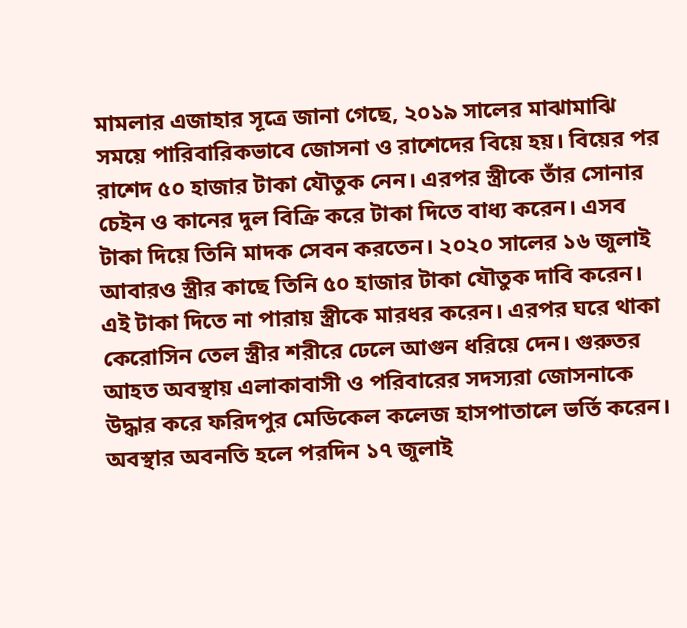মামলার এজাহার সূত্রে জানা গেছে, ২০১৯ সালের মাঝামাঝি সময়ে পারিবারিকভাবে জোসনা ও রাশেদের বিয়ে হয়। বিয়ের পর রাশেদ ৫০ হাজার টাকা যৌতুক নেন। এরপর স্ত্রীকে তাঁর সোনার চেইন ও কানের দুল বিক্রি করে টাকা দিতে বাধ্য করেন। এসব টাকা দিয়ে তিনি মাদক সেবন করতেন। ২০২০ সালের ১৬ জুলাই আবারও স্ত্রীর কাছে তিনি ৫০ হাজার টাকা যৌতুক দাবি করেন। এই টাকা দিতে না পারায় স্ত্রীকে মারধর করেন। এরপর ঘরে থাকা কেরোসিন তেল স্ত্রীর শরীরে ঢেলে আগুন ধরিয়ে দেন। গুরুতর আহত অবস্থায় এলাকাবাসী ও পরিবারের সদস্যরা জোসনাকে উদ্ধার করে ফরিদপুর মেডিকেল কলেজ হাসপাতালে ভর্তি করেন। অবস্থার অবনতি হলে পরদিন ১৭ জুলাই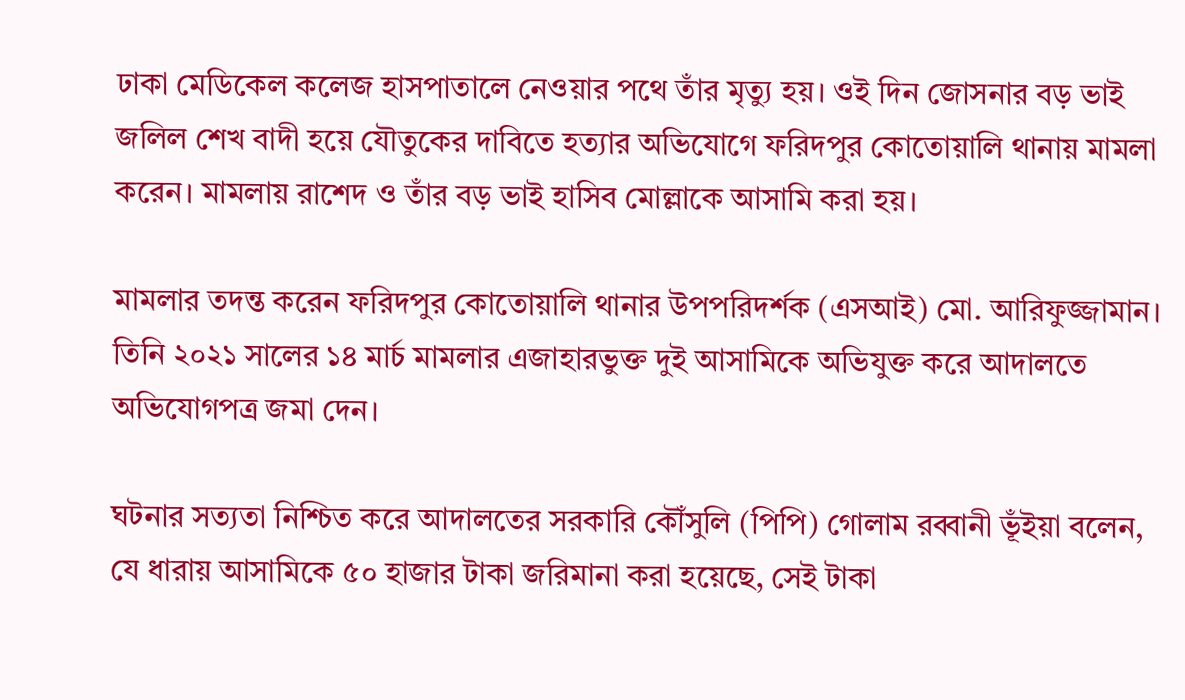ঢাকা মেডিকেল কলেজ হাসপাতালে নেওয়ার পথে তাঁর মৃত্যু হয়। ওই দিন জোসনার বড় ভাই জলিল শেখ বাদী হয়ে যৌতুকের দাবিতে হত্যার অভিযোগে ফরিদপুর কোতোয়ালি থানায় মামলা করেন। মামলায় রাশেদ ও তাঁর বড় ভাই হাসিব মোল্লাকে আসামি করা হয়।

মামলার তদন্ত করেন ফরিদপুর কোতোয়ালি থানার উপপরিদর্শক (এসআই) মো. আরিফুজ্জামান। তিনি ২০২১ সালের ১৪ মার্চ মামলার এজাহারভুক্ত দুই আসামিকে অভিযুক্ত করে আদালতে অভিযোগপত্র জমা দেন।

ঘটনার সত্যতা নিশ্চিত করে আদালতের সরকারি কৌঁসুলি (পিপি) গোলাম রব্বানী ভূঁইয়া বলেন, যে ধারায় আসামিকে ৫০ হাজার টাকা জরিমানা করা হয়েছে, সেই টাকা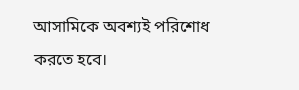আসামিকে অবশ্যই পরিশোধ করতে হবে।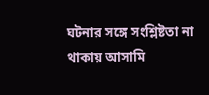ঘটনার সঙ্গে সংশ্লিষ্টতা না থাকায় আসামি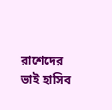রাশেদের ভাই হাসিব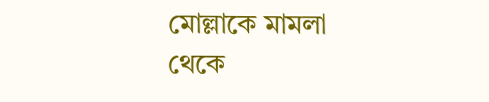মোল্লাকে মামলা থেকে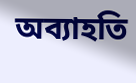অব্যাহতি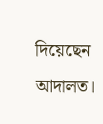দিয়েছেন আদালত।